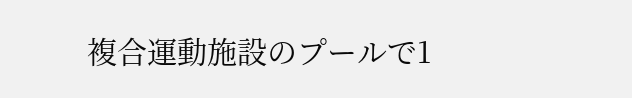複合運動施設のプールで1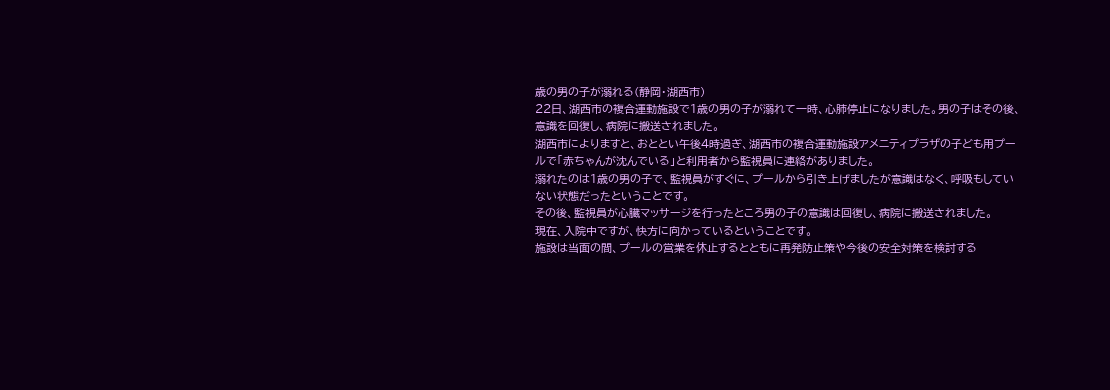歳の男の子が溺れる(静岡・湖西市)
22日、湖西市の複合運動施設で1歳の男の子が溺れて一時、心肺停止になりました。男の子はその後、意識を回復し、病院に搬送されました。
湖西市によりますと、おととい午後4時過ぎ、湖西市の複合運動施設アメニティプラザの子ども用プールで「赤ちゃんが沈んでいる」と利用者から監視員に連絡がありました。
溺れたのは1歳の男の子で、監視員がすぐに、プールから引き上げましたが意識はなく、呼吸もしていない状態だったということです。
その後、監視員が心臓マッサージを行ったところ男の子の意識は回復し、病院に搬送されました。
現在、入院中ですが、快方に向かっているということです。
施設は当面の間、プールの営業を休止するとともに再発防止策や今後の安全対策を検討する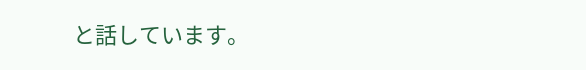と話しています。